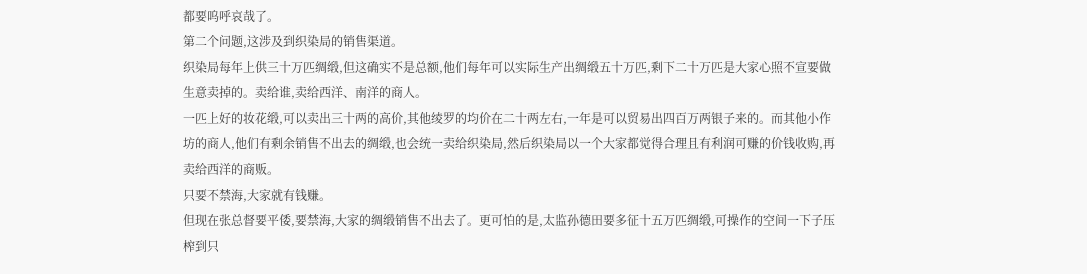都要呜呼哀哉了。
第二个问题,这涉及到织染局的销售渠道。
织染局每年上供三十万匹绸缎,但这确实不是总额,他们每年可以实际生产出绸缎五十万匹,剩下二十万匹是大家心照不宣要做生意卖掉的。卖给谁,卖给西洋、南洋的商人。
一匹上好的妆花缎,可以卖出三十两的高价,其他绫罗的均价在二十两左右,一年是可以贸易出四百万两银子来的。而其他小作坊的商人,他们有剩余销售不出去的绸缎,也会统一卖给织染局,然后织染局以一个大家都觉得合理且有利润可赚的价钱收购,再卖给西洋的商贩。
只要不禁海,大家就有钱赚。
但现在张总督要平倭,要禁海,大家的绸缎销售不出去了。更可怕的是,太监孙德田要多征十五万匹绸缎,可操作的空间一下子压榨到只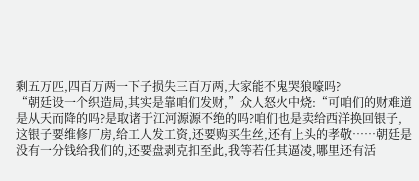剩五万匹,四百万两一下子损失三百万两,大家能不鬼哭狼嚎吗?
“朝廷设一个织造局,其实是靠咱们发财,”众人怒火中烧:“可咱们的财难道是从天而降的吗?是取诸于江河源源不绝的吗?咱们也是卖给西洋换回银子,这银子要维修厂房,给工人发工资,还要购买生丝,还有上头的孝敬……朝廷是没有一分钱给我们的,还要盘剥克扣至此,我等若任其逼凌,哪里还有活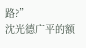路?”
沈光德广平的额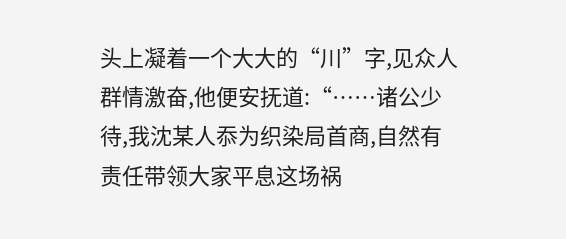头上凝着一个大大的“川”字,见众人群情激奋,他便安抚道:“……诸公少待,我沈某人忝为织染局首商,自然有责任带领大家平息这场祸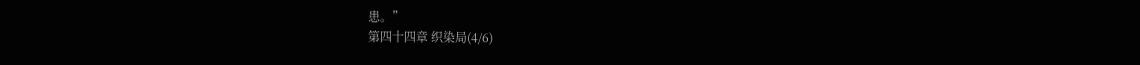患。”
第四十四章 织染局(4/6)